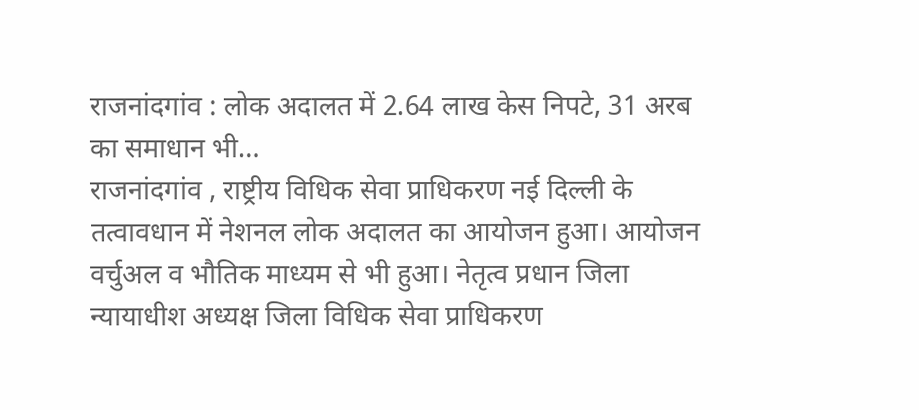राजनांदगांव : लोक अदालत में 2.64 लाख केस निपटे, 31 अरब का समाधान भी…
राजनांदगांव , राष्ट्रीय विधिक सेवा प्राधिकरण नई दिल्ली के तत्वावधान में नेशनल लोक अदालत का आयोजन हुआ। आयोजन वर्चुअल व भौतिक माध्यम से भी हुआ। नेतृत्व प्रधान जिला न्यायाधीश अध्यक्ष जिला विधिक सेवा प्राधिकरण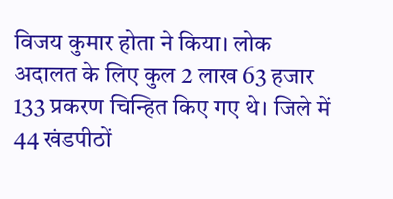विजय कुमार होता ने किया। लोक अदालत के लिए कुल 2 लाख 63 हजार 133 प्रकरण चिन्हित किए गए थे। जिले में 44 खंडपीठों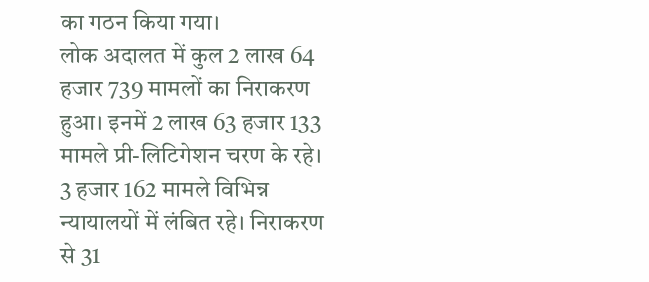का गठन किया गया।
लोक अदालत में कुल 2 लाख 64 हजार 739 मामलों का निराकरण हुआ। इनमें 2 लाख 63 हजार 133 मामले प्री-लिटिगेशन चरण के रहे। 3 हजार 162 मामले विभिन्न न्यायालयों में लंबित रहे। निराकरण से 31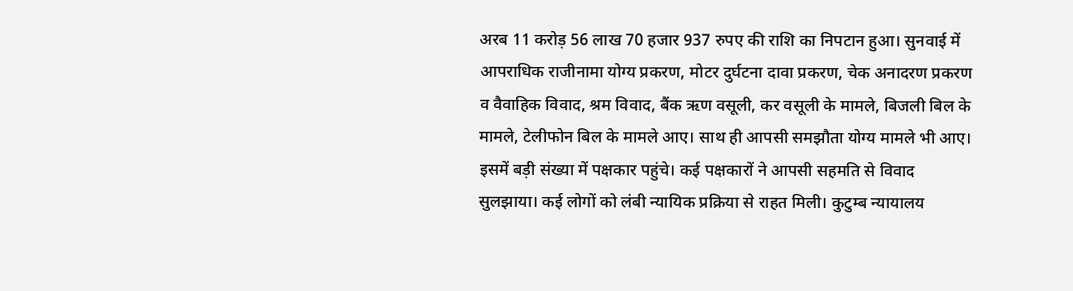अरब 11 करोड़ 56 लाख 70 हजार 937 रुपए की राशि का निपटान हुआ। सुनवाई में आपराधिक राजीनामा योग्य प्रकरण, मोटर दुर्घटना दावा प्रकरण, चेक अनादरण प्रकरण व वैवाहिक विवाद, श्रम विवाद, बैंक ऋण वसूली, कर वसूली के मामले, बिजली बिल के मामले, टेलीफोन बिल के मामले आए। साथ ही आपसी समझौता योग्य मामले भी आए।
इसमें बड़ी संख्या में पक्षकार पहुंचे। कई पक्षकारों ने आपसी सहमति से विवाद सुलझाया। कई लोगों को लंबी न्यायिक प्रक्रिया से राहत मिली। कुटुम्ब न्यायालय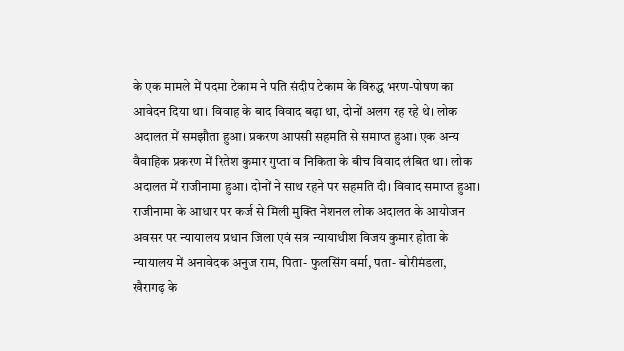के एक मामले में पदमा टेकाम ने पति संदीप टेकाम के विरुद्ध भरण-पोषण का आवेदन दिया था। विवाह के बाद विवाद बढ़ा था, दोनों अलग रह रहे थे। लोक अदालत में समझौता हुआ। प्रकरण आपसी सहमति से समाप्त हुआ। एक अन्य वैवाहिक प्रकरण में रितेश कुमार गुप्ता व निकिता के बीच विवाद लंबित था। लोक अदालत में राजीनामा हुआ। दोनों ने साथ रहने पर सहमति दी। विवाद समाप्त हुआ।
राजीनामा के आधार पर कर्ज से मिली मुक्ति नेशनल लोक अदालत के आयोजन अवसर पर न्यायालय प्रधान जिला एवं सत्र न्यायाधीश विजय कुमार होता के न्यायालय में अनावेदक अनुज राम, पिता- फुलसिंग वर्मा, पता- बोरीमंडला, खैरागढ़ के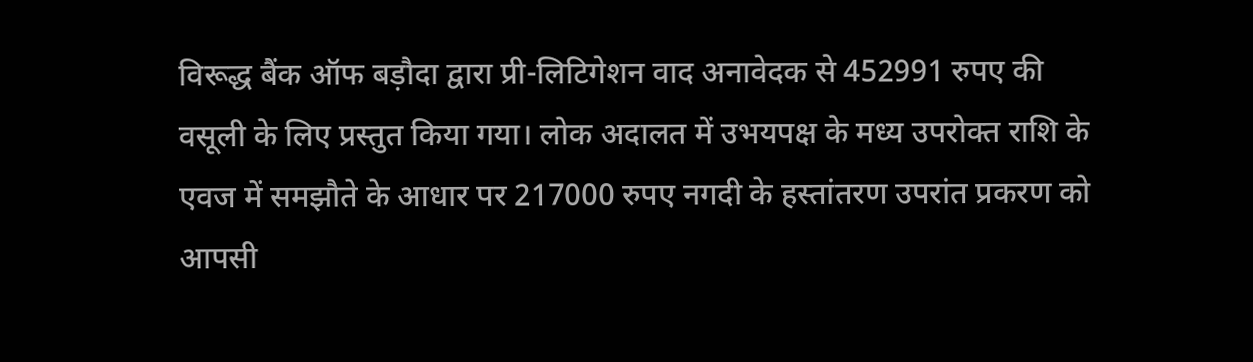विरूद्ध बैंक ऑफ बड़ौदा द्वारा प्री-लिटिगेशन वाद अनावेदक से 452991 रुपए की वसूली के लिए प्रस्तुत किया गया। लोक अदालत में उभयपक्ष के मध्य उपरोक्त राशि के एवज में समझौते के आधार पर 217000 रुपए नगदी के हस्तांतरण उपरांत प्रकरण को आपसी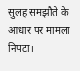सुलह समझौते के आधार पर मामला निपटा।